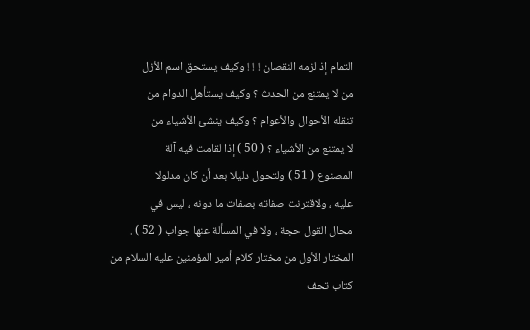التمام إذ لزمه النقصان ! ! ! وكيف يستحق اسم الأزل
من لا يمتنع من الحدث ؟ وكيف يستأهل الدوام من
تنقله الأحوال والأعوام ؟ وكيف ينشئ الأشياء من
لا يمتنع من الأشياء ؟ ( 50 ) إذا لقامت فيه آلة
المصنوع ( 51 ) ولتحول دليلا بعد أن كان مدلولا
عليه ، ولاقترنت صفاته بصفات ما دونه ، ليس في
محال القول حجة ، ولا في المسألة عنها جواب ( 52 ) .
المختار الأول من مختار كلام أمير المؤمنين عليه السلام من كتاب تحف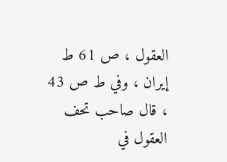العقول ، ص 61 ط إيران ، وفي ط ص 43 ، قال صاحب تحف العقول في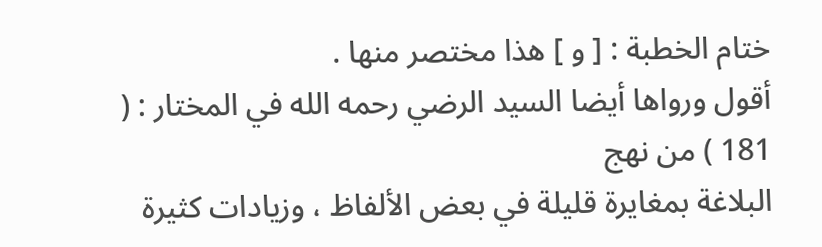ختام الخطبة : [ و ] هذا مختصر منها .
أقول ورواها أيضا السيد الرضي رحمه الله في المختار : ( 181 ) من نهج
البلاغة بمغايرة قليلة في بعض الألفاظ ، وزيادات كثيرة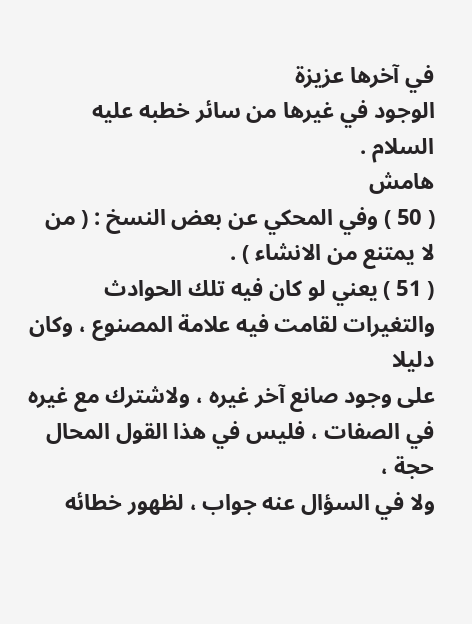في آخرها عزيزة
الوجود في غيرها من سائر خطبه عليه السلام .
هامش
( 50 ) وفي المحكي عن بعض النسخ : ( من لا يمتنع من الانشاء ) .
( 51 ) يعني لو كان فيه تلك الحوادث والتغيرات لقامت فيه علامة المصنوع ، وكان دليلا
على وجود صانع آخر غيره ، ولاشترك مع غيره في الصفات ، فليس في هذا القول المحال حجة ،
ولا في السؤال عنه جواب ، لظهور خطائه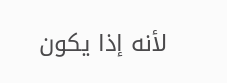لأنه إذا يكون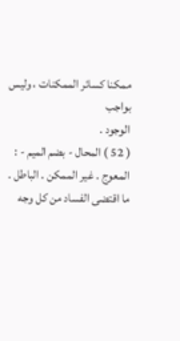ممكنا كسائر الممكنات ، وليس بواجب
الوجود .
( 52 ) المحال - بضم الميم - : المعوج . غير الممكن . الباطل . ما اقتضى الفساد من كل وجه